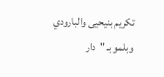تكريم بنيحيى والبارودي وبلمو بـ "دار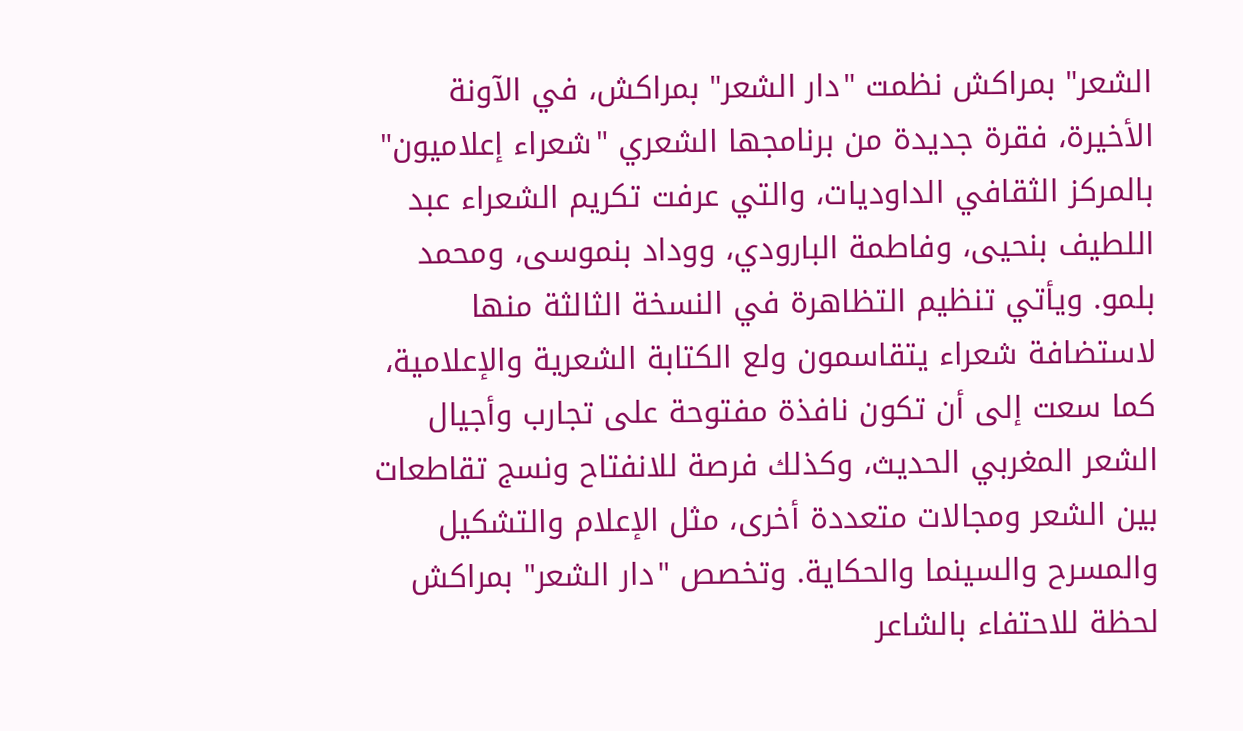الشعر" بمراكش نظمت "دار الشعر" بمراكش، في الآونة الأخيرة، فقرة جديدة من برنامجها الشعري "شعراء إعلاميون" بالمركز الثقافي الداوديات، والتي عرفت تكريم الشعراء عبد اللطيف بنحيى، وفاطمة البارودي، ووداد بنموسى، ومحمد بلمو. ويأتي تنظيم التظاهرة في النسخة الثالثة منها لاستضافة شعراء يتقاسمون ولع الكتابة الشعرية والإعلامية، كما سعت إلى أن تكون نافذة مفتوحة على تجارب وأجيال الشعر المغربي الحديث، وكذلك فرصة للانفتاح ونسج تقاطعات بين الشعر ومجالات متعددة أخرى، مثل الإعلام والتشكيل والمسرح والسينما والحكاية. وتخصص "دار الشعر" بمراكش لحظة للاحتفاء بالشاعر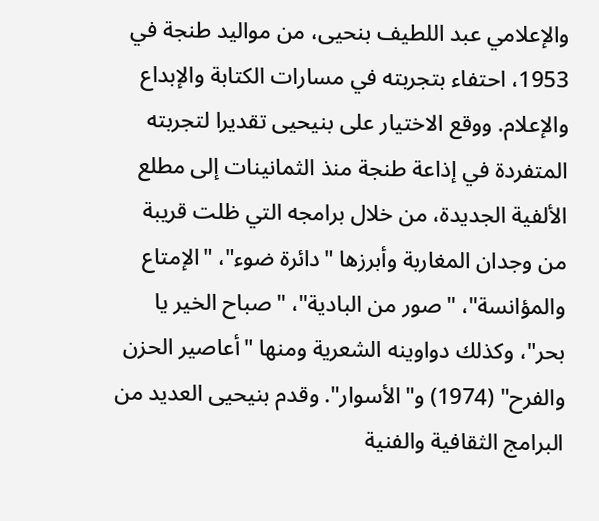والإعلامي عبد اللطيف بنحيى، من مواليد طنجة في 1953، احتفاء بتجربته في مسارات الكتابة والإبداع والإعلام. ووقع الاختيار على بنيحيى تقديرا لتجربته المتفردة في إذاعة طنجة منذ الثمانينات إلى مطلع الألفية الجديدة، من خلال برامجه التي ظلت قريبة من وجدان المغاربة وأبرزها "دائرة ضوء"، "الإمتاع والمؤانسة"، "صور من البادية"، "صباح الخير يا بحر"، وكذلك دواوينه الشعرية ومنها "أعاصير الحزن والفرح" (1974) و"الأسوار". وقدم بنيحيى العديد من البرامج الثقافية والفنية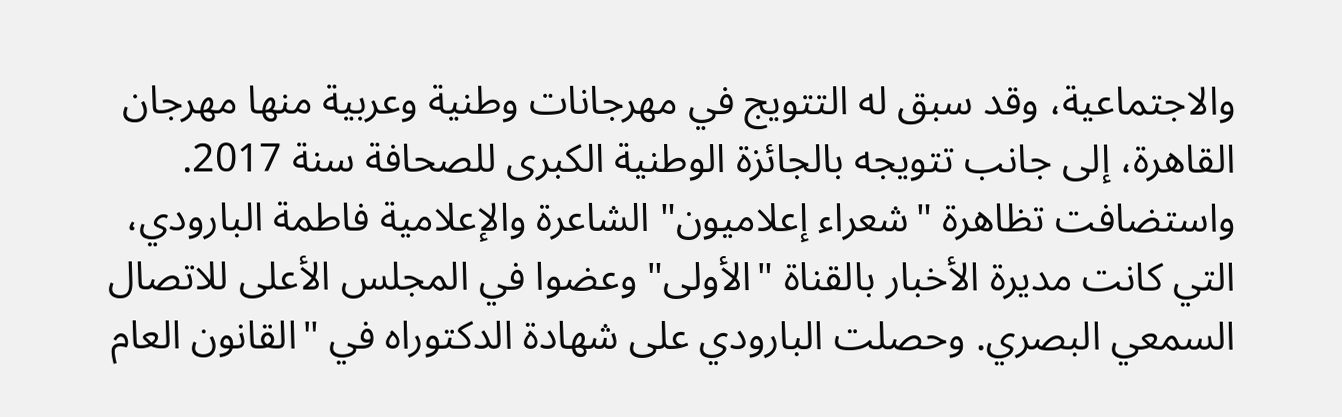والاجتماعية، وقد سبق له التتويج في مهرجانات وطنية وعربية منها مهرجان القاهرة، إلى جانب تتويجه بالجائزة الوطنية الكبرى للصحافة سنة 2017. واستضافت تظاهرة "شعراء إعلاميون" الشاعرة والإعلامية فاطمة البارودي، التي كانت مديرة الأخبار بالقناة "الأولى" وعضوا في المجلس الأعلى للاتصال السمعي البصري. وحصلت البارودي على شهادة الدكتوراه في "القانون العام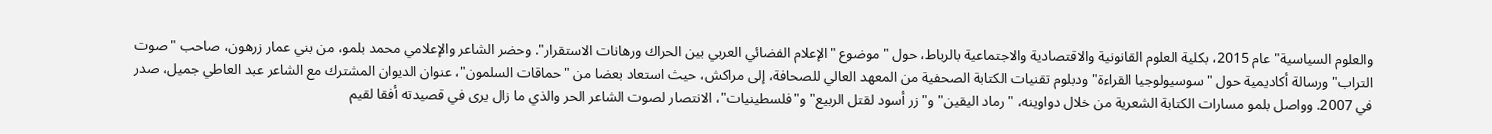والعلوم السياسية" عام 2015، بكلية العلوم القانونية والاقتصادية والاجتماعية بالرباط، حول "موضوع "الإعلام الفضائي العربي بين الحراك ورهانات الاستقرار". وحضر الشاعر والإعلامي محمد بلمو، من بني عمار زرهون، صاحب "صوت التراب" ورسالة أكاديمية حول "سوسيولوجيا القراءة" ودبلوم تقنيات الكتابة الصحفية من المعهد العالي للصحافة، إلى مراكش، حيث استعاد بعضا من "حماقات السلمون"، عنوان الديوان المشترك مع الشاعر عبد العاطي جميل، صدر في 2007. وواصل بلمو مسارات الكتابة الشعرية من خلال دواوينه، "رماد اليقين" و"زر أسود لقتل الربيع" و"فلسطينيات"، الانتصار لصوت الشاعر الحر والذي ما زال يرى في قصيدته أفقا لقيم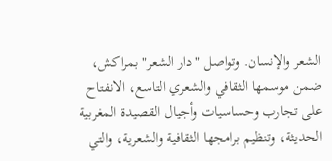الشعر والإنسان. وتواصل "دار الشعر" بمراكش، ضمن موسمها الثقافي والشعري التاسع، الانفتاح على تجارب وحساسيات وأجيال القصيدة المغربية الحديثة، وتنظيم برامجها الثقافية والشعرية، والتي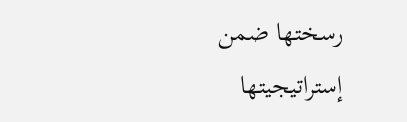رسختها ضمن إستراتيجيتها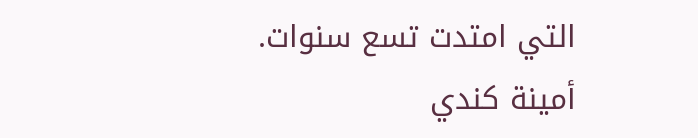التي امتدت تسع سنوات. أمينة كندي